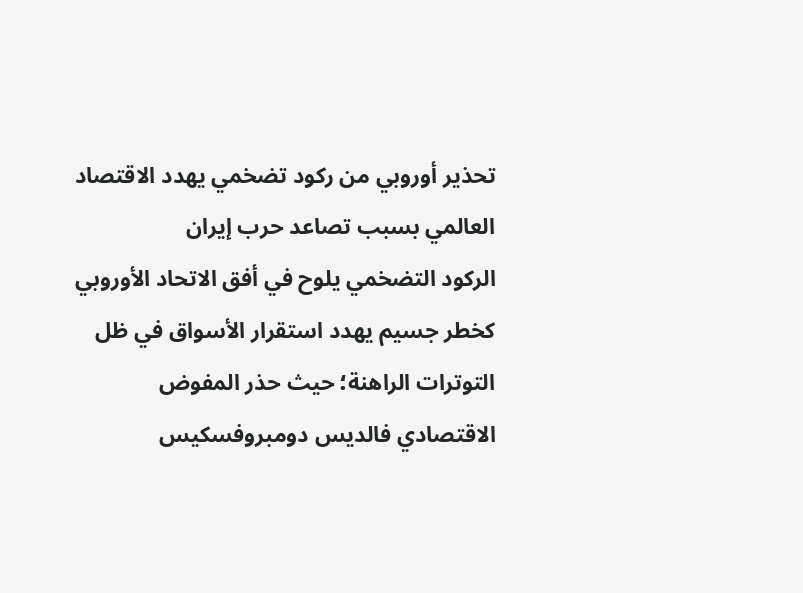تحذير أوروبي من ركود تضخمي يهدد الاقتصاد العالمي بسبب تصاعد حرب إيران
الركود التضخمي يلوح في أفق الاتحاد الأوروبي كخطر جسيم يهدد استقرار الأسواق في ظل التوترات الراهنة؛ حيث حذر المفوض الاقتصادي فالديس دومبروفسكيس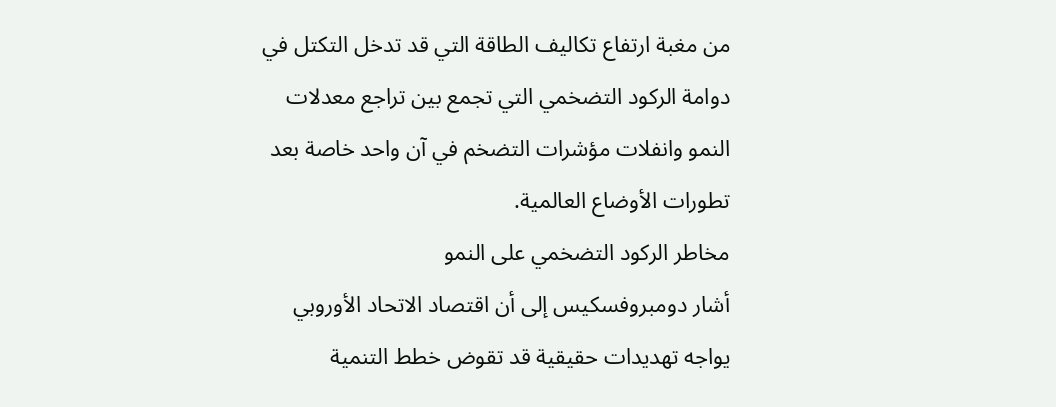من مغبة ارتفاع تكاليف الطاقة التي قد تدخل التكتل في دوامة الركود التضخمي التي تجمع بين تراجع معدلات النمو وانفلات مؤشرات التضخم في آن واحد خاصة بعد تطورات الأوضاع العالمية.
مخاطر الركود التضخمي على النمو
أشار دومبروفسكيس إلى أن اقتصاد الاتحاد الأوروبي يواجه تهديدات حقيقية قد تقوض خطط التنمية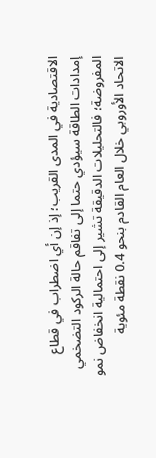الاقتصادية في المدى القريب؛ إذ إن أي اضطراب في قطاع إمدادات الطاقة سيؤدي حتما إلى تفاقم حالة الركود التضخمي المفروضة؛ فالتحليلات الدقيقة تشير إلى احتمالية انخفاض نمو الاتحاد الأوروبي خلال العام القادم بنحو 0.4 نقطة مئوية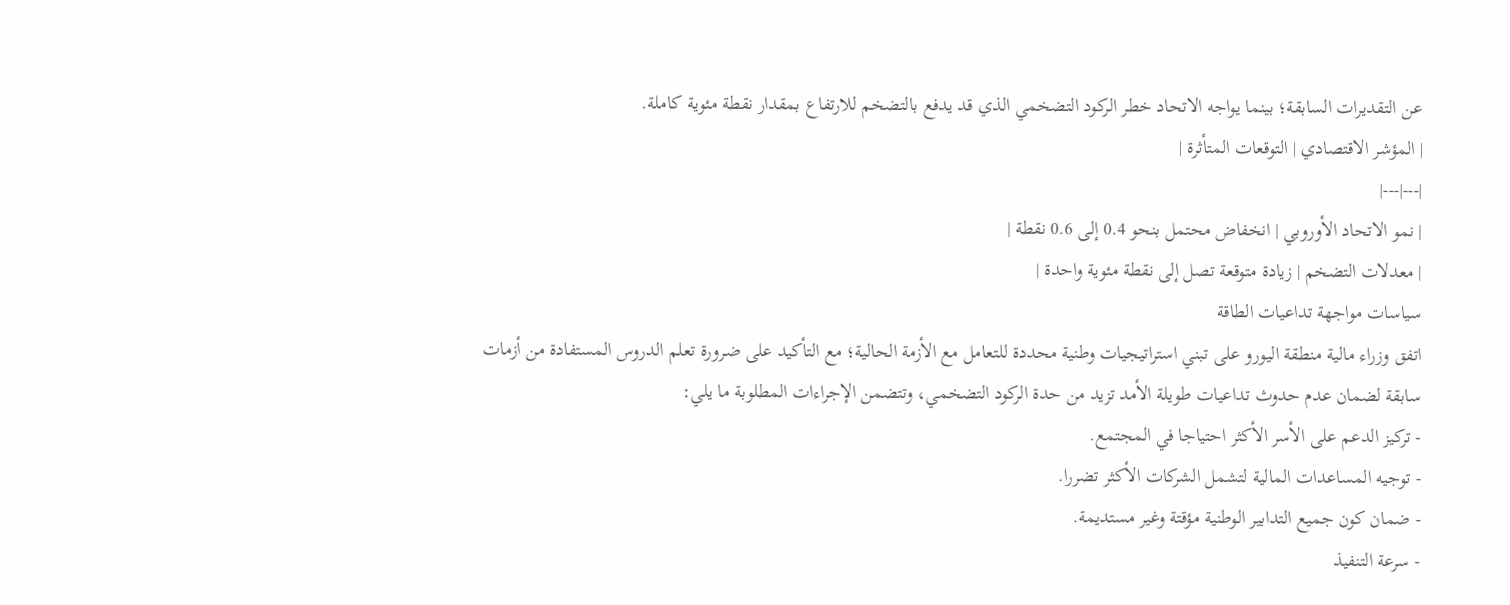عن التقديرات السابقة؛ بينما يواجه الاتحاد خطر الركود التضخمي الذي قد يدفع بالتضخم للارتفاع بمقدار نقطة مئوية كاملة.
| المؤشر الاقتصادي | التوقعات المتأثرة |
|---|---|
| نمو الاتحاد الأوروبي | انخفاض محتمل بنحو 0.4 إلى 0.6 نقطة |
| معدلات التضخم | زيادة متوقعة تصل إلى نقطة مئوية واحدة |
سياسات مواجهة تداعيات الطاقة
اتفق وزراء مالية منطقة اليورو على تبني استراتيجيات وطنية محددة للتعامل مع الأزمة الحالية؛ مع التأكيد على ضرورة تعلم الدروس المستفادة من أزمات سابقة لضمان عدم حدوث تداعيات طويلة الأمد تزيد من حدة الركود التضخمي، وتتضمن الإجراءات المطلوبة ما يلي:
- تركيز الدعم على الأسر الأكثر احتياجا في المجتمع.
- توجيه المساعدات المالية لتشمل الشركات الأكثر تضررا.
- ضمان كون جميع التدابير الوطنية مؤقتة وغير مستديمة.
- سرعة التنفيذ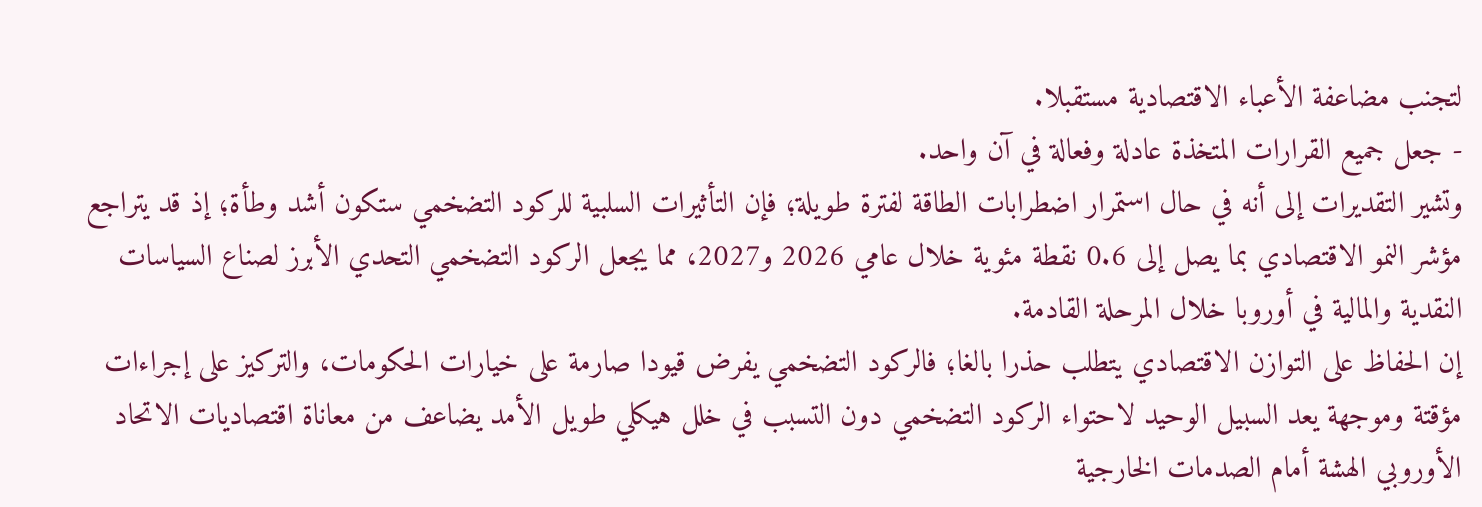لتجنب مضاعفة الأعباء الاقتصادية مستقبلا.
- جعل جميع القرارات المتخذة عادلة وفعالة في آن واحد.
وتشير التقديرات إلى أنه في حال استمرار اضطرابات الطاقة لفترة طويلة؛ فإن التأثيرات السلبية للركود التضخمي ستكون أشد وطأة؛ إذ قد يتراجع مؤشر النمو الاقتصادي بما يصل إلى 0.6 نقطة مئوية خلال عامي 2026 و2027، مما يجعل الركود التضخمي التحدي الأبرز لصناع السياسات النقدية والمالية في أوروبا خلال المرحلة القادمة.
إن الحفاظ على التوازن الاقتصادي يتطلب حذرا بالغا؛ فالركود التضخمي يفرض قيودا صارمة على خيارات الحكومات، والتركيز على إجراءات مؤقتة وموجهة يعد السبيل الوحيد لاحتواء الركود التضخمي دون التسبب في خلل هيكلي طويل الأمد يضاعف من معاناة اقتصاديات الاتحاد الأوروبي الهشة أمام الصدمات الخارجية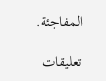المفاجئة.

تعليقات